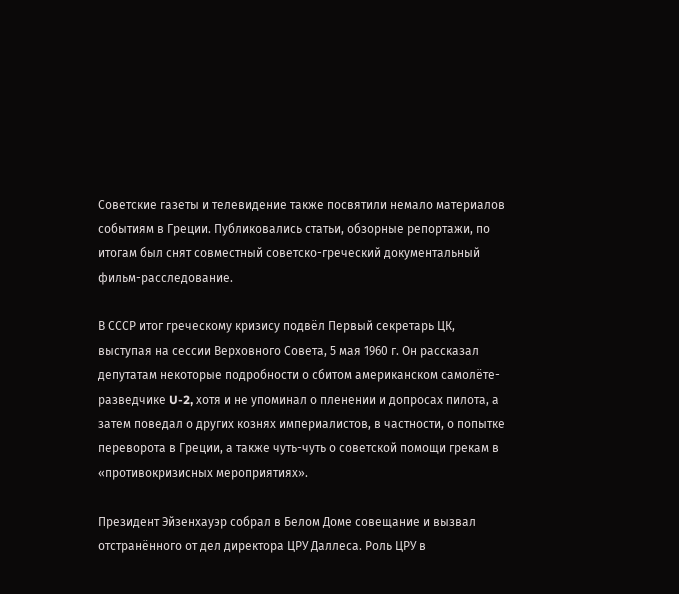Советские газеты и телевидение также посвятили немало материалов событиям в Греции. Публиковались статьи, обзорные репортажи, по итогам был снят совместный советско-греческий документальный фильм-расследование.

В СССР итог греческому кризису подвёл Первый секретарь ЦК, выступая на сессии Верховного Совета, 5 мая 1960 г. Он рассказал депутатам некоторые подробности о сбитом американском самолёте-разведчике U-2, хотя и не упоминал о пленении и допросах пилота, а затем поведал о других кознях империалистов, в частности, о попытке переворота в Греции, а также чуть-чуть о советской помощи грекам в «противокризисных мероприятиях».

Президент Эйзенхауэр собрал в Белом Доме совещание и вызвал отстранённого от дел директора ЦРУ Даллеса. Роль ЦРУ в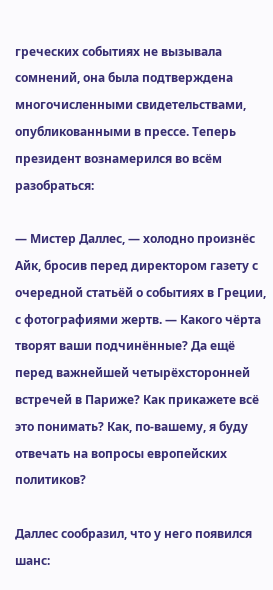греческих событиях не вызывала сомнений, она была подтверждена многочисленными свидетельствами, опубликованными в прессе. Теперь президент вознамерился во всём разобраться:

— Мистер Даллес, — холодно произнёс Айк, бросив перед директором газету с очередной статьёй о событиях в Греции, с фотографиями жертв. — Какого чёрта творят ваши подчинённые? Да ещё перед важнейшей четырёхсторонней встречей в Париже? Как прикажете всё это понимать? Как, по-вашему, я буду отвечать на вопросы европейских политиков?

Даллес сообразил, что у него появился шанс: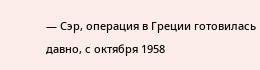— Сэр, операция в Греции готовилась давно, с октября 1958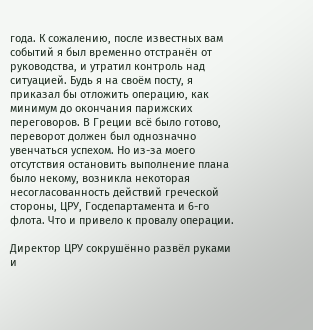года. К сожалению, после известных вам событий я был временно отстранён от руководства, и утратил контроль над ситуацией. Будь я на своём посту, я приказал бы отложить операцию, как минимум до окончания парижских переговоров. В Греции всё было готово, переворот должен был однозначно увенчаться успехом. Но из-за моего отсутствия остановить выполнение плана было некому, возникла некоторая несогласованность действий греческой стороны, ЦРУ, Госдепартамента и 6-го флота. Что и привело к провалу операции.

Директор ЦРУ сокрушённо развёл руками и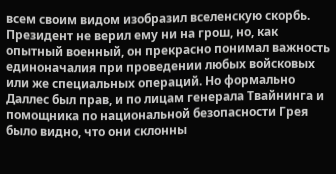всем своим видом изобразил вселенскую скорбь. Президент не верил ему ни на грош, но, как опытный военный, он прекрасно понимал важность единоначалия при проведении любых войсковых или же специальных операций. Но формально Даллес был прав, и по лицам генерала Твайнинга и помощника по национальной безопасности Грея было видно, что они склонны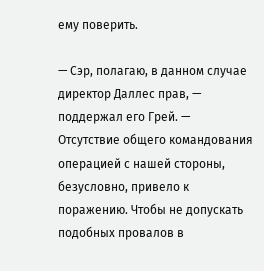ему поверить.

— Сэр, полагаю, в данном случае директор Даллес прав, — поддержал его Грей. — Отсутствие общего командования операцией с нашей стороны, безусловно, привело к поражению. Чтобы не допускать подобных провалов в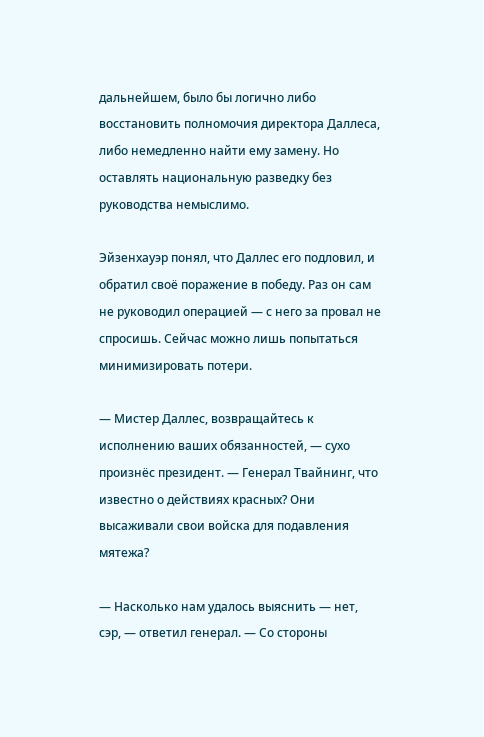дальнейшем, было бы логично либо восстановить полномочия директора Даллеса, либо немедленно найти ему замену. Но оставлять национальную разведку без руководства немыслимо.

Эйзенхауэр понял, что Даллес его подловил, и обратил своё поражение в победу. Раз он сам не руководил операцией — с него за провал не спросишь. Сейчас можно лишь попытаться минимизировать потери.

— Мистер Даллес, возвращайтесь к исполнению ваших обязанностей, — сухо произнёс президент. — Генерал Твайнинг, что известно о действиях красных? Они высаживали свои войска для подавления мятежа?

— Насколько нам удалось выяснить — нет, сэр, — ответил генерал. — Со стороны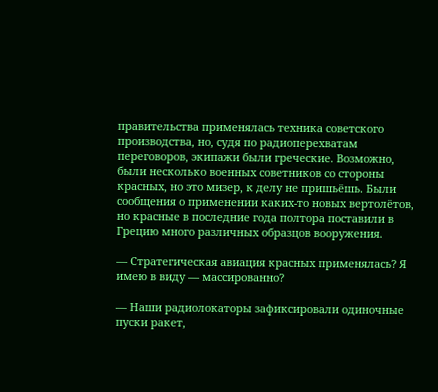правительства применялась техника советского производства, но, судя по радиоперехватам переговоров, экипажи были греческие. Возможно, были несколько военных советников со стороны красных, но это мизер, к делу не пришьёшь. Были сообщения о применении каких-то новых вертолётов, но красные в последние года полтора поставили в Грецию много различных образцов вооружения.

— Стратегическая авиация красных применялась? Я имею в виду — массированно?

— Наши радиолокаторы зафиксировали одиночные пуски ракет,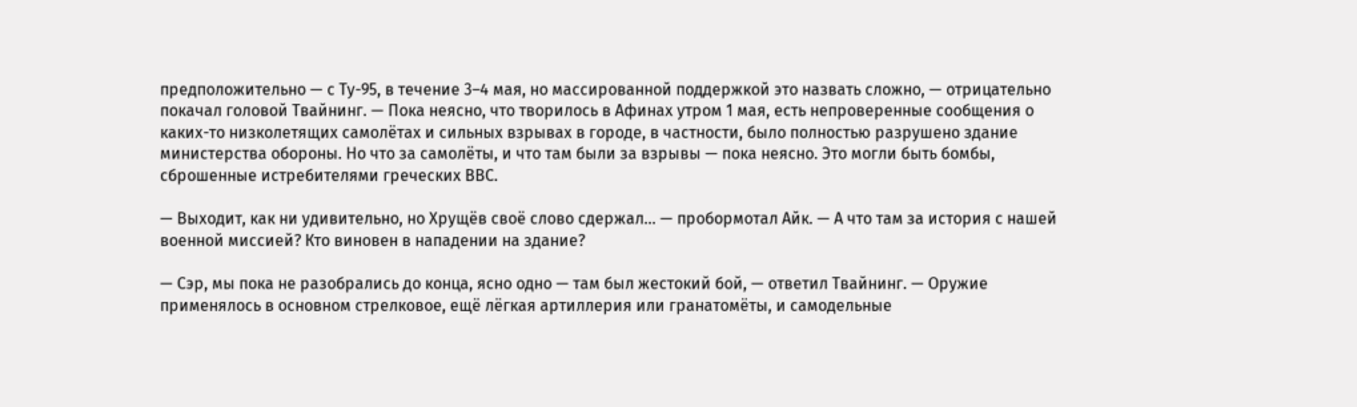предположительно — с Ту-95, в течение 3–4 мая, но массированной поддержкой это назвать сложно, — отрицательно покачал головой Твайнинг. — Пока неясно, что творилось в Афинах утром 1 мая, есть непроверенные сообщения о каких-то низколетящих самолётах и сильных взрывах в городе, в частности, было полностью разрушено здание министерства обороны. Но что за самолёты, и что там были за взрывы — пока неясно. Это могли быть бомбы, сброшенные истребителями греческих ВВС.

— Выходит, как ни удивительно, но Хрущёв своё слово сдержал… — пробормотал Айк. — А что там за история с нашей военной миссией? Кто виновен в нападении на здание?

— Сэр, мы пока не разобрались до конца, ясно одно — там был жестокий бой, — ответил Твайнинг. — Оружие применялось в основном стрелковое, ещё лёгкая артиллерия или гранатомёты, и самодельные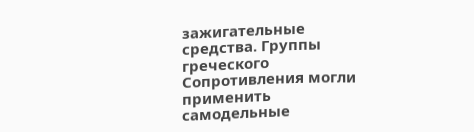зажигательные средства. Группы греческого Сопротивления могли применить самодельные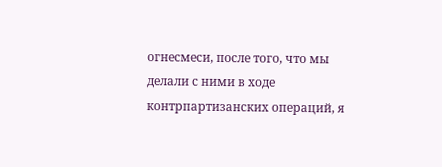огнесмеси, после того, что мы делали с ними в ходе контрпартизанских операций, я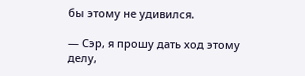бы этому не удивился.

— Сэр, я прошу дать ход этому делу,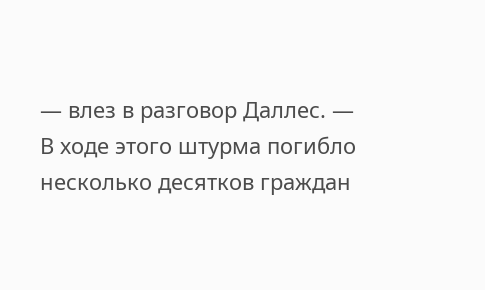— влез в разговор Даллес. — В ходе этого штурма погибло несколько десятков граждан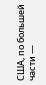США, по большей части —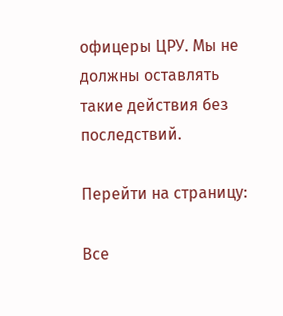офицеры ЦРУ. Мы не должны оставлять такие действия без последствий.

Перейти на страницу:

Все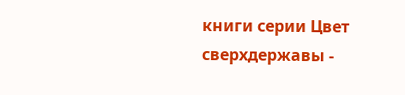книги серии Цвет сверхдержавы -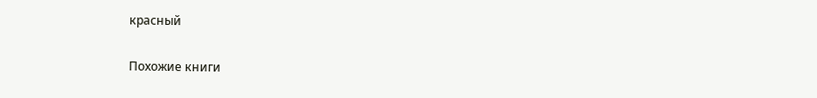красный

Похожие книги